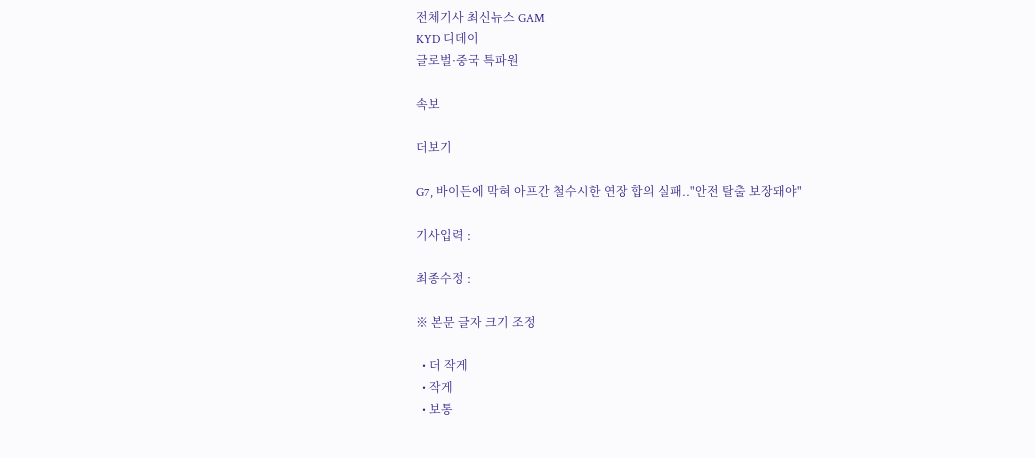전체기사 최신뉴스 GAM
KYD 디데이
글로벌·중국 특파원

속보

더보기

G7, 바이든에 막혀 아프간 철수시한 연장 합의 실패.."안전 탈출 보장돼야"

기사입력 :

최종수정 :

※ 본문 글자 크기 조정

  • 더 작게
  • 작게
  • 보통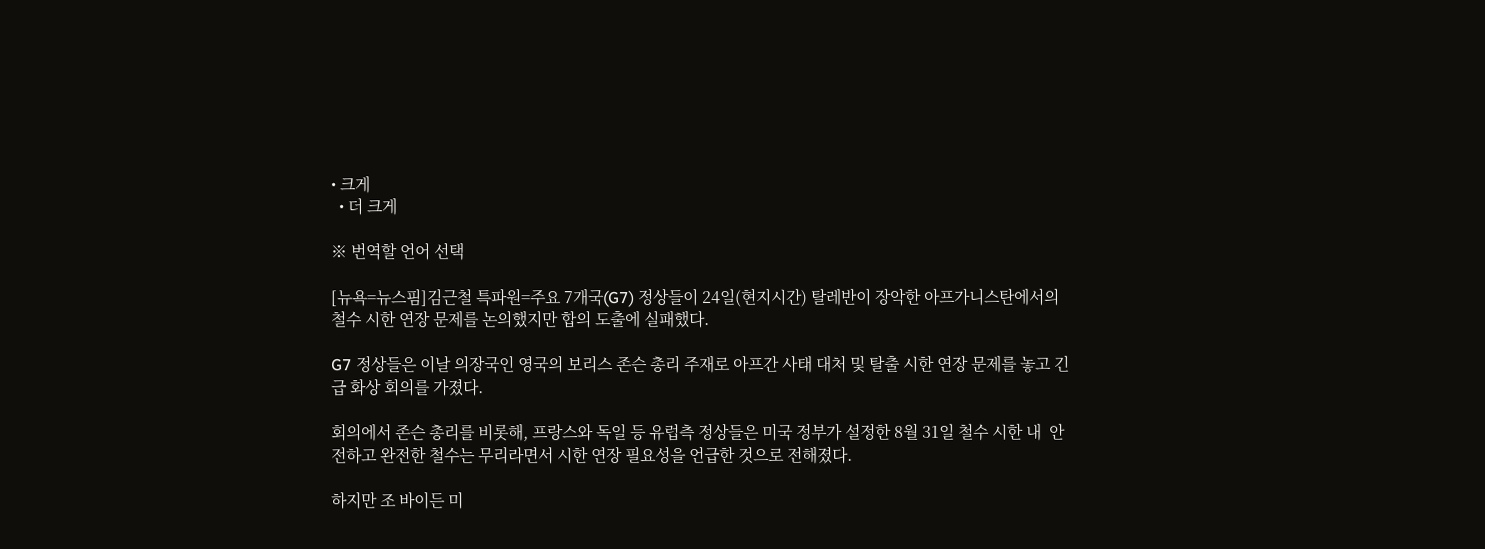• 크게
  • 더 크게

※ 번역할 언어 선택

[뉴욕=뉴스핌]김근철 특파원=주요 7개국(G7) 정상들이 24일(현지시간) 탈레반이 장악한 아프가니스탄에서의 철수 시한 연장 문제를 논의했지만 합의 도출에 실패했다.

G7 정상들은 이날 의장국인 영국의 보리스 존슨 총리 주재로 아프간 사태 대처 및 탈출 시한 연장 문제를 놓고 긴급 화상 회의를 가졌다.

회의에서 존슨 총리를 비롯해, 프랑스와 독일 등 유럽측 정상들은 미국 정부가 설정한 8월 31일 철수 시한 내  안전하고 완전한 철수는 무리라면서 시한 연장 필요성을 언급한 것으로 전해졌다.

하지만 조 바이든 미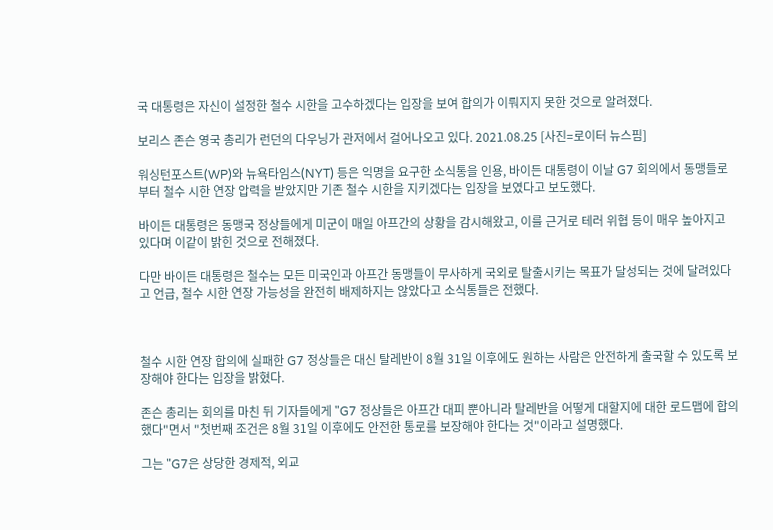국 대통령은 자신이 설정한 철수 시한을 고수하겠다는 입장을 보여 합의가 이뤄지지 못한 것으로 알려졌다.

보리스 존슨 영국 총리가 런던의 다우닝가 관저에서 걸어나오고 있다. 2021.08.25 [사진=로이터 뉴스핌]

워싱턴포스트(WP)와 뉴욕타임스(NYT) 등은 익명을 요구한 소식통을 인용, 바이든 대통령이 이날 G7 회의에서 동맹들로부터 철수 시한 연장 압력을 받았지만 기존 철수 시한을 지키겠다는 입장을 보였다고 보도했다.

바이든 대통령은 동맹국 정상들에게 미군이 매일 아프간의 상황을 감시해왔고, 이를 근거로 테러 위협 등이 매우 높아지고 있다며 이같이 밝힌 것으로 전해졌다.

다만 바이든 대통령은 철수는 모든 미국인과 아프간 동맹들이 무사하게 국외로 탈출시키는 목표가 달성되는 것에 달려있다고 언급, 철수 시한 연장 가능성을 완전히 배제하지는 않았다고 소식통들은 전했다.



철수 시한 연장 합의에 실패한 G7 정상들은 대신 탈레반이 8월 31일 이후에도 원하는 사람은 안전하게 출국할 수 있도록 보장해야 한다는 입장을 밝혔다.

존슨 총리는 회의를 마친 뒤 기자들에게 "G7 정상들은 아프간 대피 뿐아니라 탈레반을 어떻게 대할지에 대한 로드맵에 합의했다"면서 "첫번째 조건은 8월 31일 이후에도 안전한 통로를 보장해야 한다는 것"이라고 설명했다.

그는 "G7은 상당한 경제적, 외교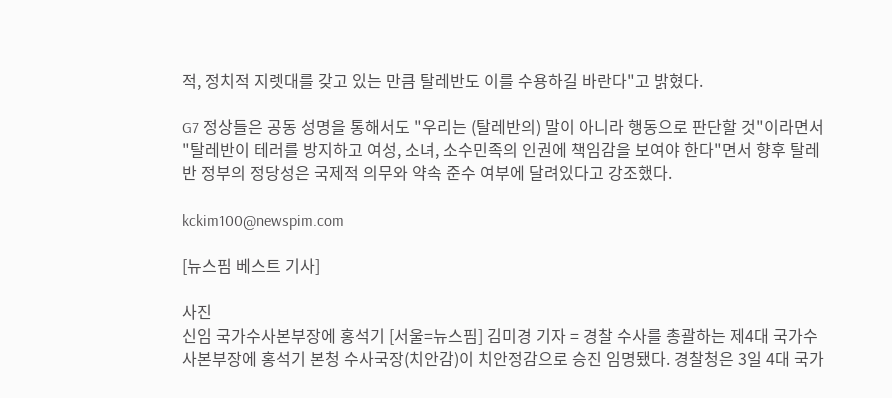적, 정치적 지렛대를 갖고 있는 만큼 탈레반도 이를 수용하길 바란다"고 밝혔다.

G7 정상들은 공동 성명을 통해서도 "우리는 (탈레반의) 말이 아니라 행동으로 판단할 것"이라면서 "탈레반이 테러를 방지하고 여성, 소녀, 소수민족의 인권에 책임감을 보여야 한다"면서 향후 탈레반 정부의 정당성은 국제적 의무와 약속 준수 여부에 달려있다고 강조했다.

kckim100@newspim.com

[뉴스핌 베스트 기사]

사진
신임 국가수사본부장에 홍석기 [서울=뉴스핌] 김미경 기자 = 경찰 수사를 총괄하는 제4대 국가수사본부장에 홍석기 본청 수사국장(치안감)이 치안정감으로 승진 임명됐다. 경찰청은 3일 4대 국가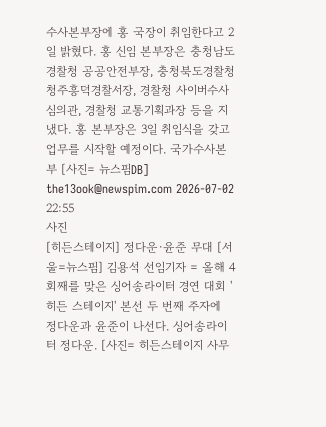수사본부장에 홍 국장이 취임한다고 2일 밝혔다. 홍 신임 본부장은 충청남도경찰청 공공안전부장, 충청북도경찰청 청주흥덕경찰서장, 경찰청 사이버수사심의관, 경찰청 교통기획과장 등을 지냈다. 홍 본부장은 3일 취임식을 갖고 업무를 시작할 예정이다. 국가수사본부 [사진= 뉴스핌DB] the13ook@newspim.com 2026-07-02 22:55
사진
[히든스테이지] 정다운·윤준 무대 [서울=뉴스핌] 김용석 선임기자 = 올해 4회째를 맞은 싱어송라이터 경연 대회 '히든 스테이지' 본선 두 번째 주자에 정다운과 윤준이 나선다. 싱어송라이터 정다운. [사진= 히든스테이지 사무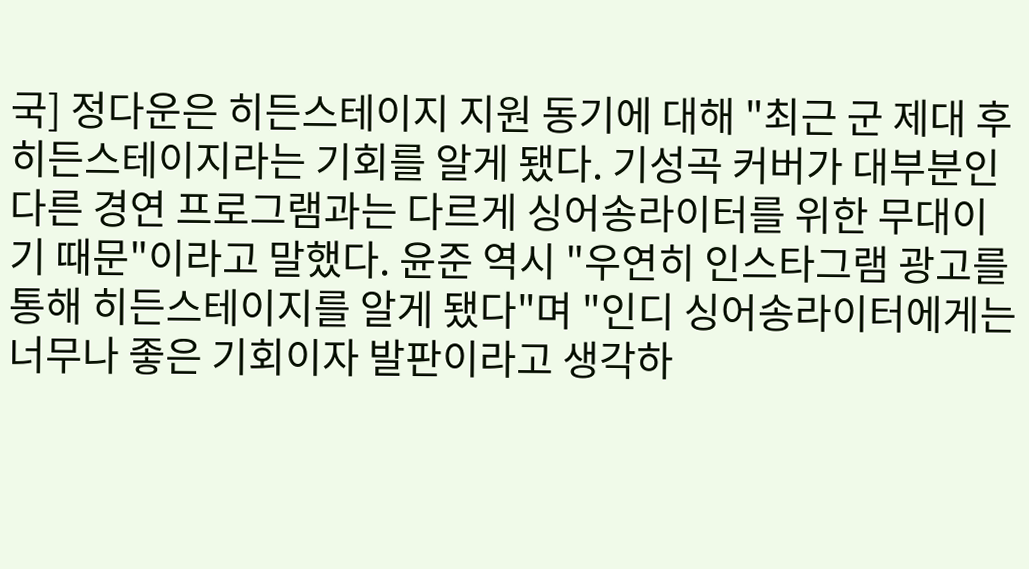국] 정다운은 히든스테이지 지원 동기에 대해 "최근 군 제대 후 히든스테이지라는 기회를 알게 됐다. 기성곡 커버가 대부분인 다른 경연 프로그램과는 다르게 싱어송라이터를 위한 무대이기 때문"이라고 말했다. 윤준 역시 "우연히 인스타그램 광고를 통해 히든스테이지를 알게 됐다"며 "인디 싱어송라이터에게는 너무나 좋은 기회이자 발판이라고 생각하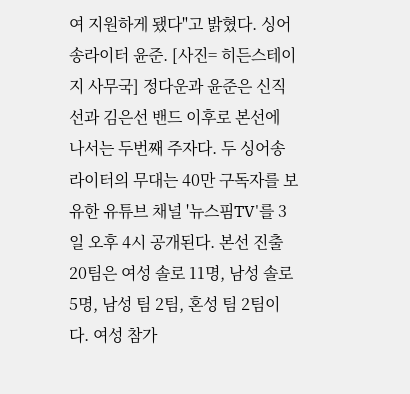여 지원하게 됐다"고 밝혔다. 싱어송라이터 윤준. [사진= 히든스테이지 사무국] 정다운과 윤준은 신직선과 김은선 밴드 이후로 본선에 나서는 두번째 주자다. 두 싱어송라이터의 무대는 40만 구독자를 보유한 유튜브 채널 '뉴스핌TV'를 3일 오후 4시 공개된다. 본선 진출 20팀은 여성 솔로 11명, 남성 솔로 5명, 남성 팀 2팀, 혼성 팀 2팀이다. 여성 참가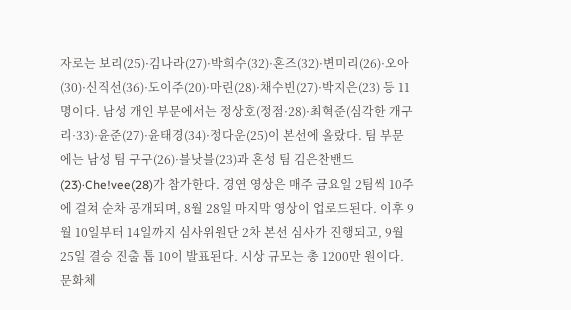자로는 보리(25)·김나라(27)·박희수(32)·혼즈(32)·변미리(26)·오아(30)·신직선(36)·도이주(20)·마린(28)·채수빈(27)·박지은(23) 등 11명이다. 남성 개인 부문에서는 정상호(정점·28)·최혁준(심각한 개구리·33)·윤준(27)·윤태경(34)·정다운(25)이 본선에 올랐다. 팀 부문에는 남성 팀 구구(26)·블낫블(23)과 혼성 팀 김은찬밴드(23)·Che!vee(28)가 참가한다. 경연 영상은 매주 금요일 2팀씩 10주에 걸쳐 순차 공개되며, 8월 28일 마지막 영상이 업로드된다. 이후 9월 10일부터 14일까지 심사위원단 2차 본선 심사가 진행되고, 9월 25일 결승 진출 톱 10이 발표된다. 시상 규모는 총 1200만 원이다. 문화체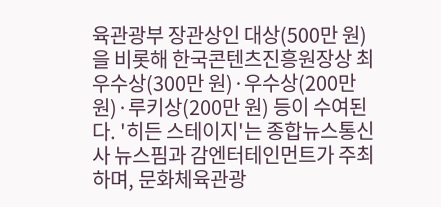육관광부 장관상인 대상(500만 원)을 비롯해 한국콘텐츠진흥원장상 최우수상(300만 원)·우수상(200만 원)·루키상(200만 원) 등이 수여된다. '히든 스테이지'는 종합뉴스통신사 뉴스핌과 감엔터테인먼트가 주최하며, 문화체육관광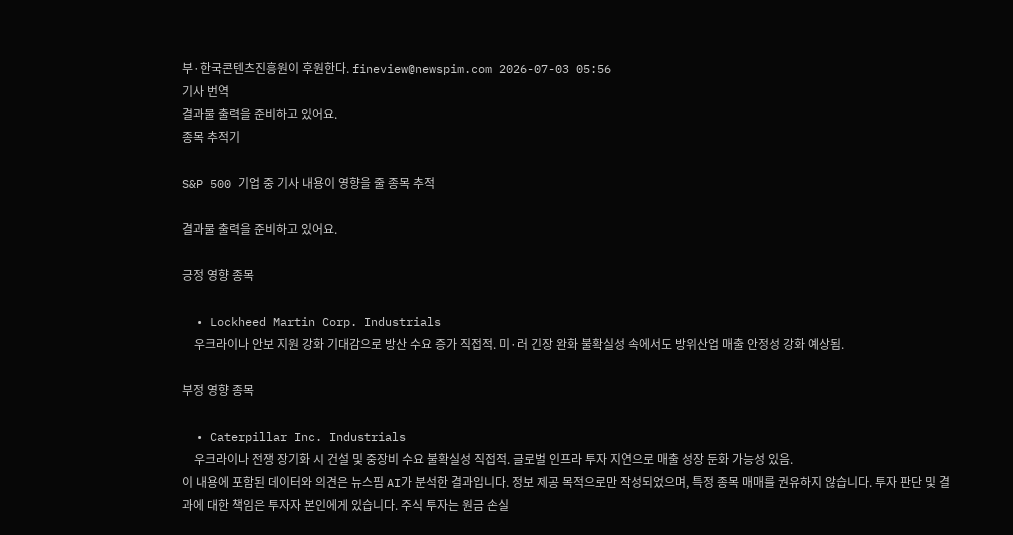부·한국콘텐츠진흥원이 후원한다. fineview@newspim.com 2026-07-03 05:56
기사 번역
결과물 출력을 준비하고 있어요.
종목 추적기

S&P 500 기업 중 기사 내용이 영향을 줄 종목 추적

결과물 출력을 준비하고 있어요.

긍정 영향 종목

  • Lockheed Martin Corp. Industrials
    우크라이나 안보 지원 강화 기대감으로 방산 수요 증가 직접적. 미·러 긴장 완화 불확실성 속에서도 방위산업 매출 안정성 강화 예상됨.

부정 영향 종목

  • Caterpillar Inc. Industrials
    우크라이나 전쟁 장기화 시 건설 및 중장비 수요 불확실성 직접적. 글로벌 인프라 투자 지연으로 매출 성장 둔화 가능성 있음.
이 내용에 포함된 데이터와 의견은 뉴스핌 AI가 분석한 결과입니다. 정보 제공 목적으로만 작성되었으며, 특정 종목 매매를 권유하지 않습니다. 투자 판단 및 결과에 대한 책임은 투자자 본인에게 있습니다. 주식 투자는 원금 손실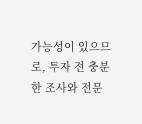가능성이 있으므로, 투자 전 충분한 조사와 전문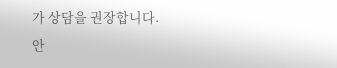가 상담을 권장합니다.
안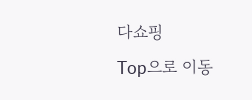다쇼핑
Top으로 이동